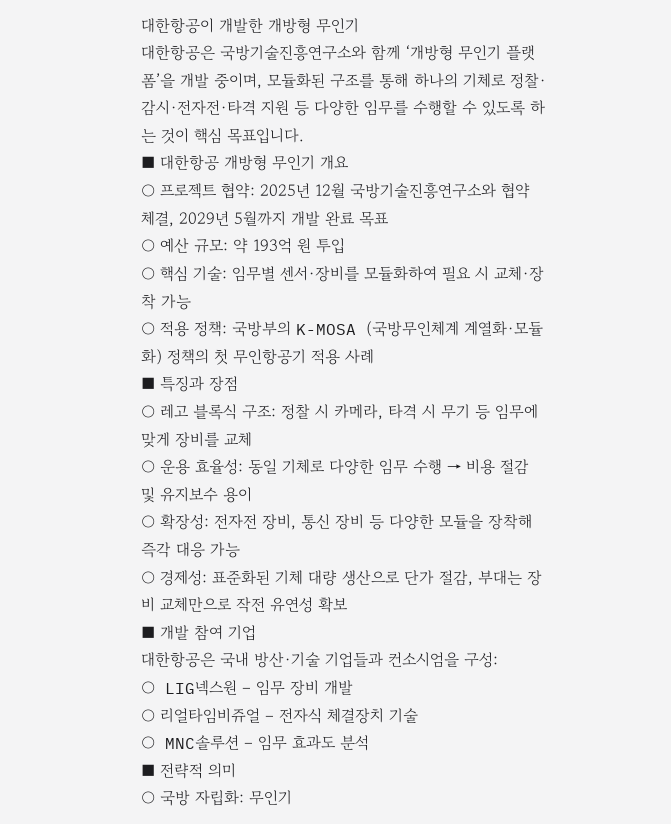대한항공이 개발한 개방형 무인기
대한항공은 국방기술진흥연구소와 함께 ‘개방형 무인기 플랫폼’을 개발 중이며, 모듈화된 구조를 통해 하나의 기체로 정찰·감시·전자전·타격 지원 등 다양한 임무를 수행할 수 있도록 하는 것이 핵심 목표입니다.
■ 대한항공 개방형 무인기 개요
○ 프로젝트 협약: 2025년 12월 국방기술진흥연구소와 협약 체결, 2029년 5월까지 개발 완료 목표
○ 예산 규모: 약 193억 원 투입
○ 핵심 기술: 임무별 센서·장비를 모듈화하여 필요 시 교체·장착 가능
○ 적용 정책: 국방부의 K-MOSA (국방무인체계 계열화·모듈화) 정책의 첫 무인항공기 적용 사례
■ 특징과 장점
○ 레고 블록식 구조: 정찰 시 카메라, 타격 시 무기 등 임무에 맞게 장비를 교체
○ 운용 효율성: 동일 기체로 다양한 임무 수행 → 비용 절감 및 유지보수 용이
○ 확장성: 전자전 장비, 통신 장비 등 다양한 모듈을 장착해 즉각 대응 가능
○ 경제성: 표준화된 기체 대량 생산으로 단가 절감, 부대는 장비 교체만으로 작전 유연성 확보
■ 개발 참여 기업
대한항공은 국내 방산·기술 기업들과 컨소시엄을 구성:
○ LIG넥스원 – 임무 장비 개발
○ 리얼타임비쥬얼 – 전자식 체결장치 기술
○ MNC솔루션 – 임무 효과도 분석
■ 전략적 의미
○ 국방 자립화: 무인기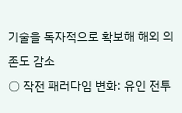기술을 독자적으로 확보해 해외 의존도 감소
○ 작전 패러다임 변화: 유인 전투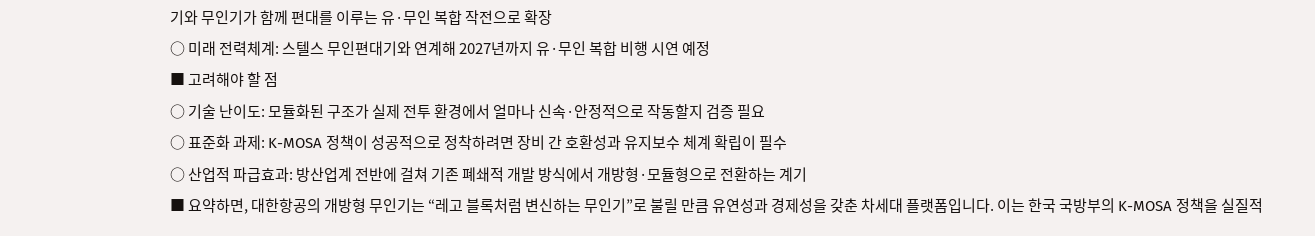기와 무인기가 함께 편대를 이루는 유·무인 복합 작전으로 확장
○ 미래 전력체계: 스텔스 무인편대기와 연계해 2027년까지 유·무인 복합 비행 시연 예정
■ 고려해야 할 점
○ 기술 난이도: 모듈화된 구조가 실제 전투 환경에서 얼마나 신속·안정적으로 작동할지 검증 필요
○ 표준화 과제: K-MOSA 정책이 성공적으로 정착하려면 장비 간 호환성과 유지보수 체계 확립이 필수
○ 산업적 파급효과: 방산업계 전반에 걸쳐 기존 폐쇄적 개발 방식에서 개방형·모듈형으로 전환하는 계기
■ 요약하면, 대한항공의 개방형 무인기는 “레고 블록처럼 변신하는 무인기”로 불릴 만큼 유연성과 경제성을 갖춘 차세대 플랫폼입니다. 이는 한국 국방부의 K-MOSA 정책을 실질적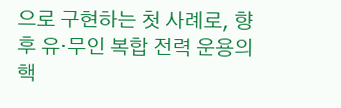으로 구현하는 첫 사례로, 향후 유·무인 복합 전력 운용의 핵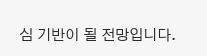심 기반이 될 전망입니다.